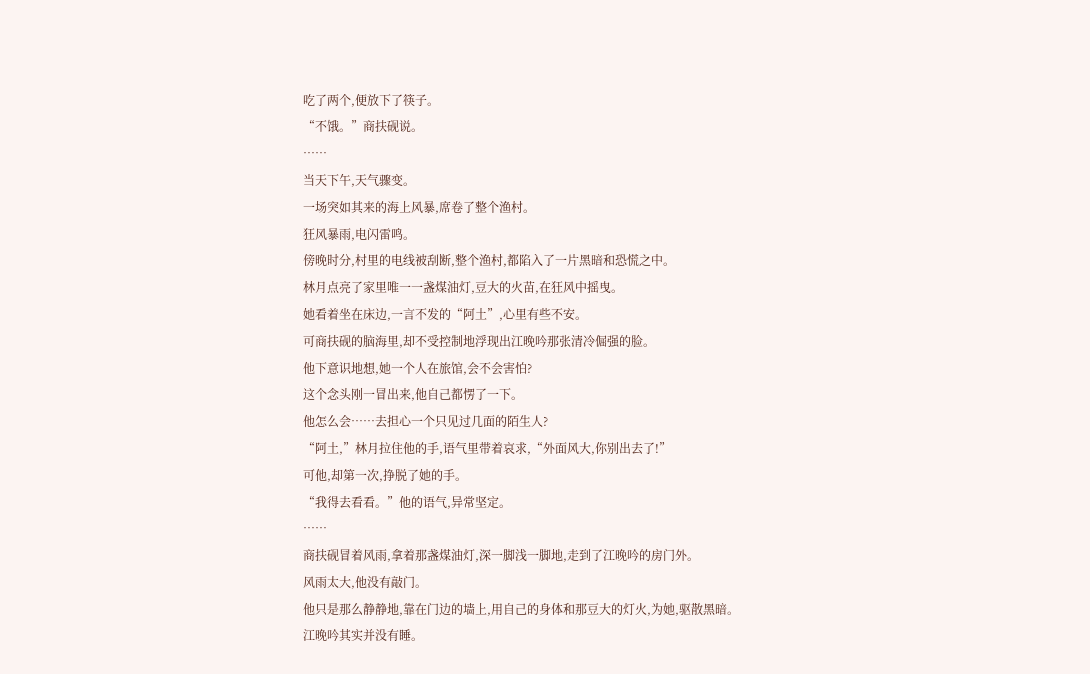吃了两个,便放下了筷子。
“不饿。”商扶砚说。
……
当天下午,天气骤变。
一场突如其来的海上风暴,席卷了整个渔村。
狂风暴雨,电闪雷鸣。
傍晚时分,村里的电线被刮断,整个渔村,都陷入了一片黑暗和恐慌之中。
林月点亮了家里唯一一盏煤油灯,豆大的火苗,在狂风中摇曳。
她看着坐在床边,一言不发的“阿土”,心里有些不安。
可商扶砚的脑海里,却不受控制地浮现出江晚吟那张清冷倔强的脸。
他下意识地想,她一个人在旅馆,会不会害怕?
这个念头刚一冒出来,他自己都愣了一下。
他怎么会……去担心一个只见过几面的陌生人?
“阿土,”林月拉住他的手,语气里带着哀求,“外面风大,你别出去了!”
可他,却第一次,挣脱了她的手。
“我得去看看。”他的语气,异常坚定。
……
商扶砚冒着风雨,拿着那盏煤油灯,深一脚浅一脚地,走到了江晚吟的房门外。
风雨太大,他没有敲门。
他只是那么静静地,靠在门边的墙上,用自己的身体和那豆大的灯火,为她,驱散黑暗。
江晚吟其实并没有睡。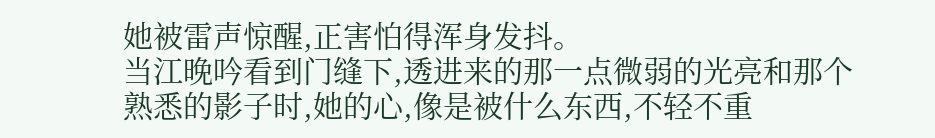她被雷声惊醒,正害怕得浑身发抖。
当江晚吟看到门缝下,透进来的那一点微弱的光亮和那个熟悉的影子时,她的心,像是被什么东西,不轻不重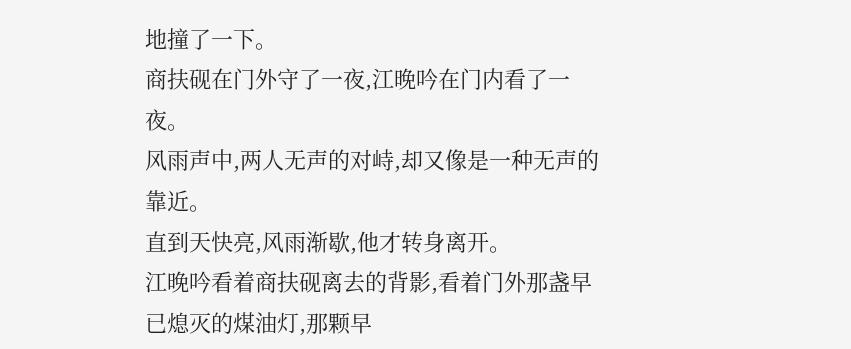地撞了一下。
商扶砚在门外守了一夜,江晚吟在门内看了一夜。
风雨声中,两人无声的对峙,却又像是一种无声的靠近。
直到天快亮,风雨渐歇,他才转身离开。
江晚吟看着商扶砚离去的背影,看着门外那盏早已熄灭的煤油灯,那颗早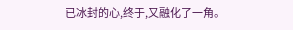已冰封的心,终于,又融化了一角。